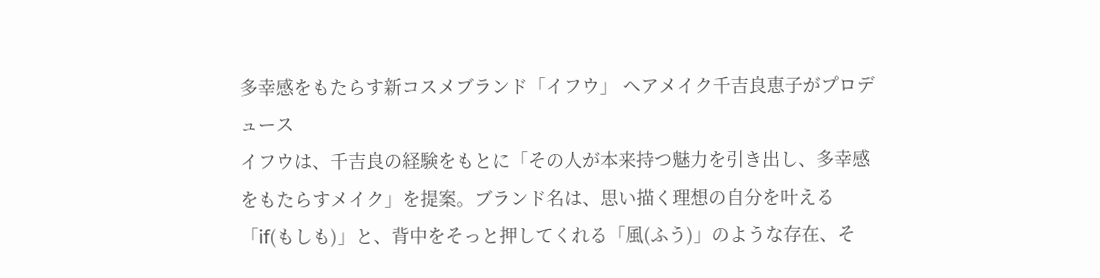多幸感をもたらす新コスメブランド「イフウ」 ヘアメイク千吉良恵子がプロデュース
イフウは、千吉良の経験をもとに「その人が本来持つ魅力を引き出し、多幸感をもたらすメイク」を提案。ブランド名は、思い描く理想の自分を叶える「if(もしも)」と、背中をそっと押してくれる「風(ふう)」のような存在、そ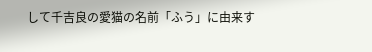して千吉良の愛猫の名前「ふう」に由来す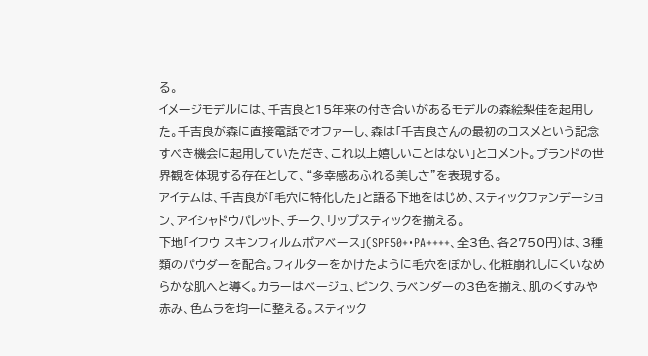る。
イメージモデルには、千吉良と15年来の付き合いがあるモデルの森絵梨佳を起用した。千吉良が森に直接電話でオファーし、森は「千吉良さんの最初のコスメという記念すべき機会に起用していただき、これ以上嬉しいことはない」とコメント。ブランドの世界観を体現する存在として、“多幸感あふれる美しさ”を表現する。
アイテムは、千吉良が「毛穴に特化した」と語る下地をはじめ、スティックファンデーション、アイシャドウパレット、チーク、リップスティックを揃える。
下地「イフウ スキンフィルムポアベース」(SPF50+・PA++++、全3色、各2750円)は、3種類のパウダーを配合。フィルターをかけたように毛穴をぼかし、化粧崩れしにくいなめらかな肌へと導く。カラーはベージュ、ピンク、ラベンダーの3色を揃え、肌のくすみや赤み、色ムラを均一に整える。スティック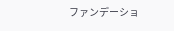ファンデーショ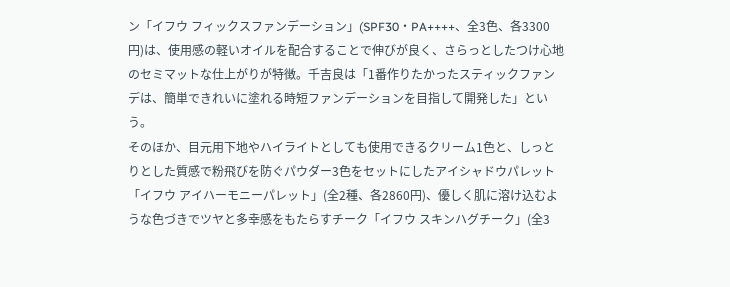ン「イフウ フィックスファンデーション」(SPF30・PA++++、全3色、各3300円)は、使用感の軽いオイルを配合することで伸びが良く、さらっとしたつけ心地のセミマットな仕上がりが特徴。千吉良は「1番作りたかったスティックファンデは、簡単できれいに塗れる時短ファンデーションを目指して開発した」という。
そのほか、目元用下地やハイライトとしても使用できるクリーム1色と、しっとりとした質感で粉飛びを防ぐパウダー3色をセットにしたアイシャドウパレット「イフウ アイハーモニーパレット」(全2種、各2860円)、優しく肌に溶け込むような色づきでツヤと多幸感をもたらすチーク「イフウ スキンハグチーク」(全3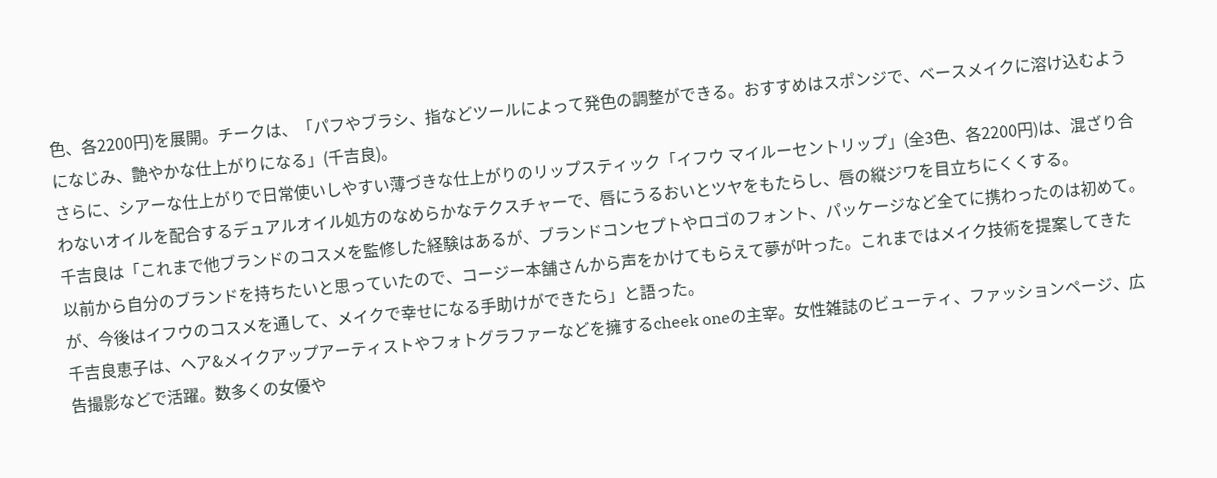色、各2200円)を展開。チークは、「パフやブラシ、指などツールによって発色の調整ができる。おすすめはスポンジで、ベースメイクに溶け込むようになじみ、艶やかな仕上がりになる」(千吉良)。
さらに、シアーな仕上がりで日常使いしやすい薄づきな仕上がりのリップスティック「イフウ マイルーセントリップ」(全3色、各2200円)は、混ざり合わないオイルを配合するデュアルオイル処方のなめらかなテクスチャーで、唇にうるおいとツヤをもたらし、唇の縦ジワを目立ちにくくする。
千吉良は「これまで他ブランドのコスメを監修した経験はあるが、ブランドコンセプトやロゴのフォント、パッケージなど全てに携わったのは初めて。以前から自分のブランドを持ちたいと思っていたので、コージー本舗さんから声をかけてもらえて夢が叶った。これまではメイク技術を提案してきたが、今後はイフウのコスメを通して、メイクで幸せになる手助けができたら」と語った。
千吉良恵子は、ヘア&メイクアップアーティストやフォトグラファーなどを擁するcheek oneの主宰。女性雑誌のビューティ、ファッションページ、広告撮影などで活躍。数多くの女優や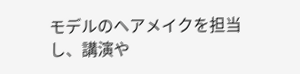モデルのヘアメイクを担当し、講演や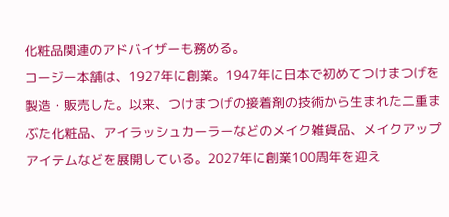化粧品関連のアドバイザーも務める。
コージー本舗は、1927年に創業。1947年に日本で初めてつけまつげを製造・販売した。以来、つけまつげの接着剤の技術から生まれた二重まぶた化粧品、アイラッシュカーラーなどのメイク雑貨品、メイクアップアイテムなどを展開している。2027年に創業100周年を迎え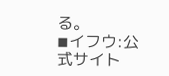る。
◾イフウ:公式サイト